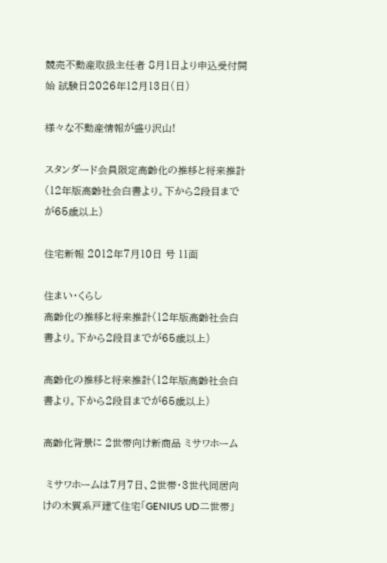競売不動産取扱主任者 8月1日より申込受付開始 試験日2026年12月13日(日)

様々な不動産情報が盛り沢山!

スタンダード会員限定高齢化の推移と将来推計(12年版高齢社会白書より。下から2段目までが65歳以上)

住宅新報 2012年7月10日 号 11面

住まい・くらし
高齢化の推移と将来推計(12年版高齢社会白書より。下から2段目までが65歳以上)

高齢化の推移と将来推計(12年版高齢社会白書より。下から2段目までが65歳以上)

高齢化背景に 2世帯向け新商品 ミサワホーム

 ミサワホームは7月7日、2世帯・3世代同居向けの木質系戸建て住宅「GENIUS UD二世帯」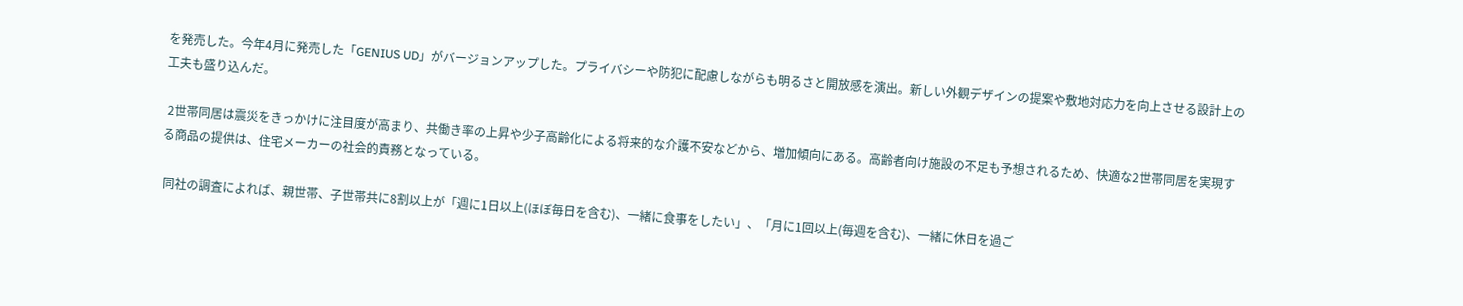を発売した。今年4月に発売した「GENIUS UD」がバージョンアップした。プライバシーや防犯に配慮しながらも明るさと開放感を演出。新しい外観デザインの提案や敷地対応力を向上させる設計上の工夫も盛り込んだ。

 2世帯同居は震災をきっかけに注目度が高まり、共働き率の上昇や少子高齢化による将来的な介護不安などから、増加傾向にある。高齢者向け施設の不足も予想されるため、快適な2世帯同居を実現する商品の提供は、住宅メーカーの社会的責務となっている。

 同社の調査によれば、親世帯、子世帯共に8割以上が「週に1日以上(ほぼ毎日を含む)、一緒に食事をしたい」、「月に1回以上(毎週を含む)、一緒に休日を過ご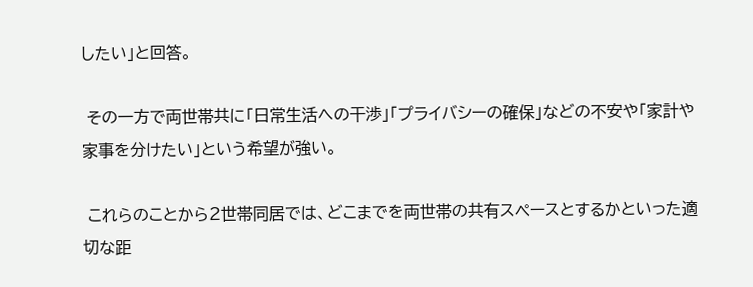したい」と回答。

 その一方で両世帯共に「日常生活への干渉」「プライバシーの確保」などの不安や「家計や家事を分けたい」という希望が強い。

 これらのことから2世帯同居では、どこまでを両世帯の共有スペースとするかといった適切な距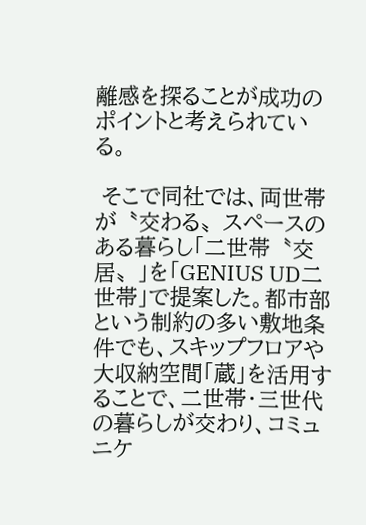離感を探ることが成功のポイントと考えられている。

 そこで同社では、両世帯が〝交わる〟スペースのある暮らし「二世帯〝交居〟」を「GENIUS UD二世帯」で提案した。都市部という制約の多い敷地条件でも、スキップフロアや大収納空間「蔵」を活用することで、二世帯・三世代の暮らしが交わり、コミュニケ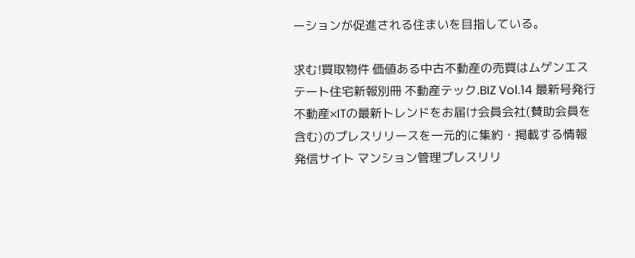ーションが促進される住まいを目指している。

求む!買取物件 価値ある中古不動産の売買はムゲンエステート住宅新報別冊 不動産テック.BIZ Vol.14 最新号発行 不動産×ITの最新トレンドをお届け会員会社(賛助会員を含む)のプレスリリースを一元的に集約・掲載する情報発信サイト マンション管理プレスリリ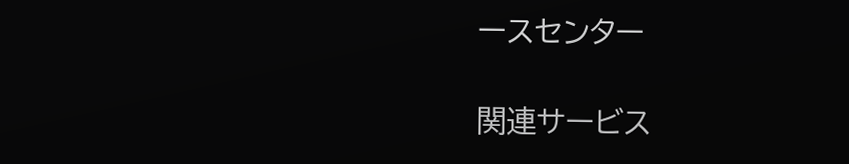ースセンター

関連サービス